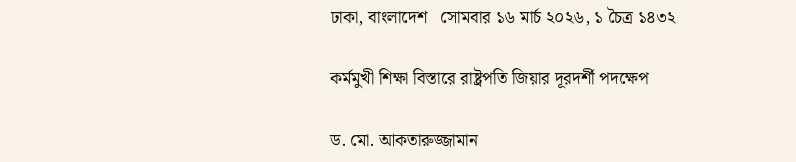ঢাকা, বাংলাদেশ   সোমবার ১৬ মার্চ ২০২৬, ১ চৈত্র ১৪৩২

কর্মমুখী শিক্ষা বিস্তারে রাষ্ট্রপতি জিয়ার দূরদর্শী পদক্ষেপ

ড. মো. আকতারুজ্জামান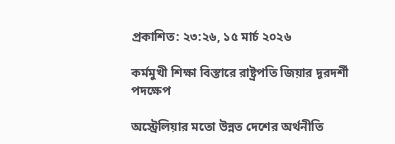প্রকাশিত: ২৩:২৬, ১৫ মার্চ ২০২৬

কর্মমুখী শিক্ষা বিস্তারে রাষ্ট্রপতি জিয়ার দূরদর্শী পদক্ষেপ

অস্ট্রেলিয়ার মতো উন্নত দেশের অর্থনীতি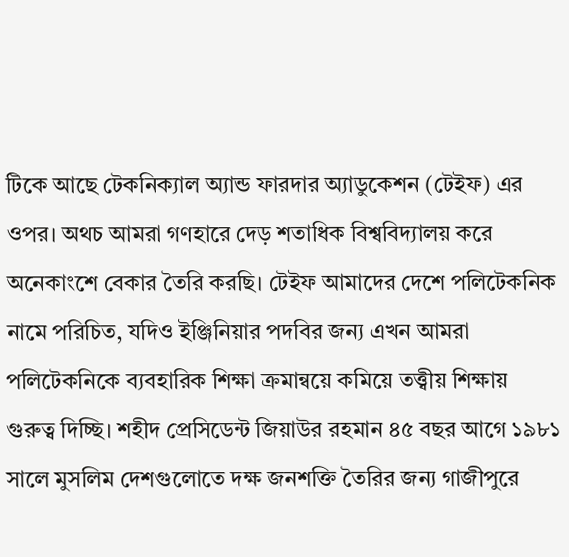টিকে আছে টেকনিক্যাল অ্যান্ড ফারদার অ্যাডুকেশন (টেইফ) এর ওপর। অথচ আমরা গণহারে দেড় শতাধিক বিশ্ববিদ্যালয় করে অনেকাংশে বেকার তৈরি করছি। টেইফ আমাদের দেশে পলিটেকনিক নামে পরিচিত, যদিও ইঞ্জিনিয়ার পদবির জন্য এখন আমরা পলিটেকনিকে ব্যবহারিক শিক্ষা ক্রমান্বয়ে কমিয়ে তত্ত্বীয় শিক্ষায় গুরুত্ব দিচ্ছি। শহীদ প্রেসিডেন্ট জিয়াউর রহমান ৪৫ বছর আগে ১৯৮১ সালে মুসলিম দেশগুলোতে দক্ষ জনশক্তি তৈরির জন্য গাজীপুরে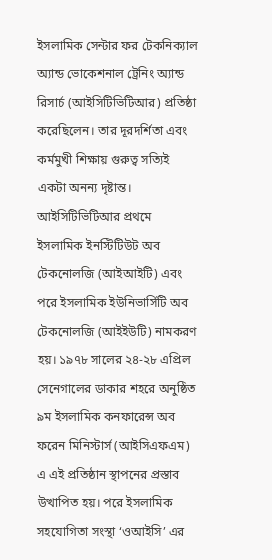ইসলামিক সেন্টার ফর টেকনিক্যাল অ্যান্ড ভোকেশনাল ট্রেনিং অ্যান্ড রিসার্চ (আইসিটিভিটিআর) প্রতিষ্ঠা করেছিলেন। তার দূরদর্শিতা এবং কর্মমুখী শিক্ষায় গুরুত্ব সত্যিই একটা অনন্য দৃষ্টান্ত।
আইসিটিভিটিআর প্রথমে ইসলামিক ইনস্টিটিউট অব টেকনোলজি (আইআইটি) এবং পরে ইসলামিক ইউনিভার্সিটি অব টেকনোলজি (আইইউটি) নামকরণ হয়। ১৯৭৮ সালের ২৪-২৮ এপ্রিল সেনেগালের ডাকার শহরে অনুষ্ঠিত ৯ম ইসলামিক কনফারেন্স অব ফরেন মিনিস্টার্স (আইসিএফএম) এ এই প্রতিষ্ঠান স্থাপনের প্রস্তাব উত্থাপিত হয়। পরে ইসলামিক সহযোগিতা সংস্থা ‘ওআইসি’ এর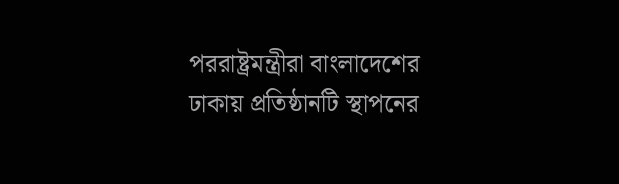পররাষ্ট্রমন্ত্রীরা বাংলাদেশের ঢাকায় প্রতিষ্ঠানটি স্থাপনের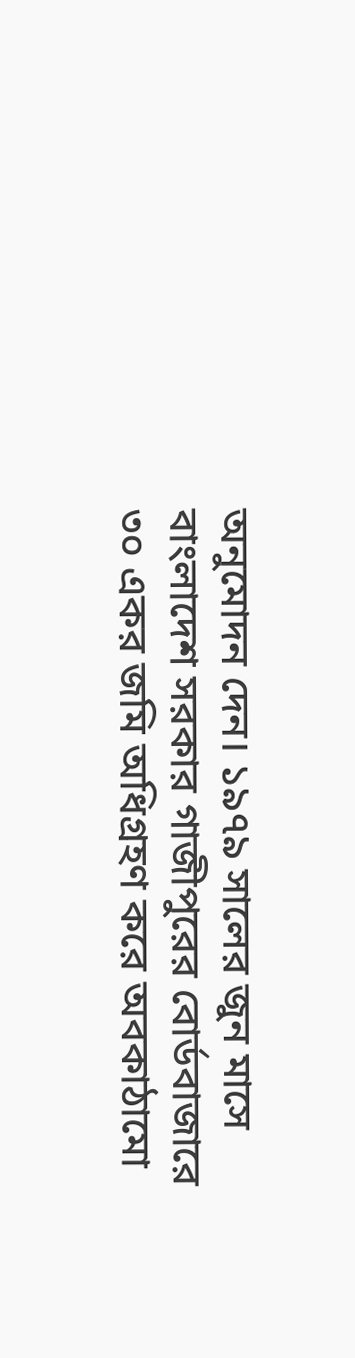অনুমোদন দেন। ১৯৭৯ সালের জুন মাসে বাংলাদেশ সরকার গাজীপুরের বোর্ডবাজারে ৩০ একর জমি অধিগ্রহণ করে অবকাঠামো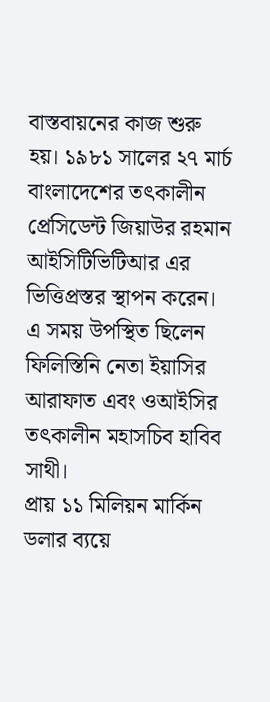বাস্তবায়নের কাজ শুরু হয়। ১৯৮১ সালের ২৭ মার্চ বাংলাদেশের তৎকালীন প্রেসিডেন্ট জিয়াউর রহমান আইসিটিভিটিআর এর ভিত্তিপ্রস্তর স্থাপন করেন। এ সময় উপস্থিত ছিলেন ফিলিস্তিনি নেতা ইয়াসির আরাফাত এবং ওআইসির তৎকালীন মহাসচিব হাবিব সাথী।
প্রায় ১১ মিলিয়ন মার্কিন ডলার ব্যয়ে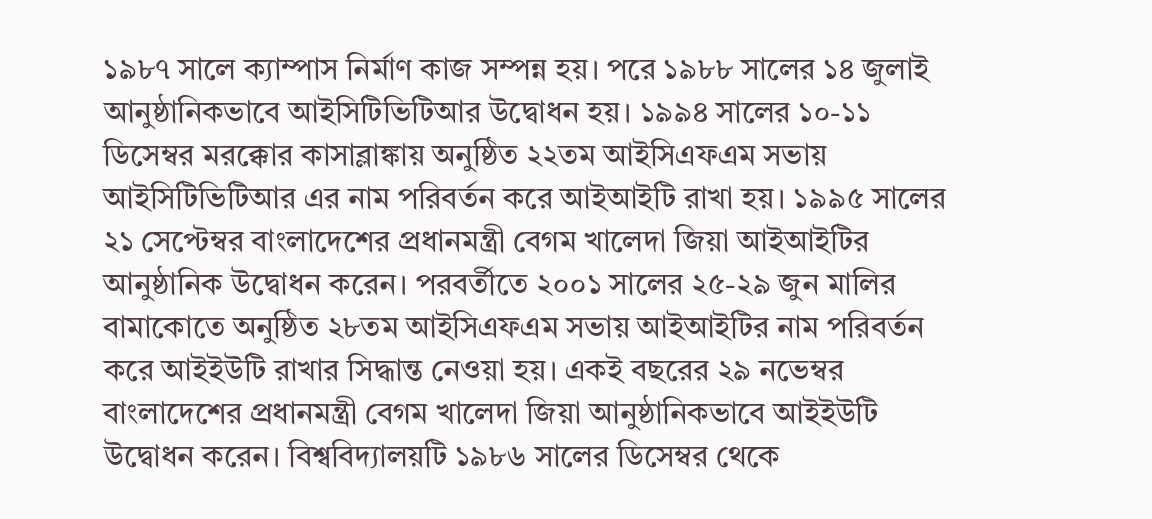১৯৮৭ সালে ক্যাম্পাস নির্মাণ কাজ সম্পন্ন হয়। পরে ১৯৮৮ সালের ১৪ জুলাই আনুষ্ঠানিকভাবে আইসিটিভিটিআর উদ্বোধন হয়। ১৯৯৪ সালের ১০-১১ ডিসেম্বর মরক্কোর কাসাব্লাঙ্কায় অনুষ্ঠিত ২২তম আইসিএফএম সভায় আইসিটিভিটিআর এর নাম পরিবর্তন করে আইআইটি রাখা হয়। ১৯৯৫ সালের ২১ সেপ্টেম্বর বাংলাদেশের প্রধানমন্ত্রী বেগম খালেদা জিয়া আইআইটির আনুষ্ঠানিক উদ্বোধন করেন। পরবর্তীতে ২০০১ সালের ২৫-২৯ জুন মালির বামাকোতে অনুষ্ঠিত ২৮তম আইসিএফএম সভায় আইআইটির নাম পরিবর্তন করে আইইউটি রাখার সিদ্ধান্ত নেওয়া হয়। একই বছরের ২৯ নভেম্বর বাংলাদেশের প্রধানমন্ত্রী বেগম খালেদা জিয়া আনুষ্ঠানিকভাবে আইইউটি উদ্বোধন করেন। বিশ্ববিদ্যালয়টি ১৯৮৬ সালের ডিসেম্বর থেকে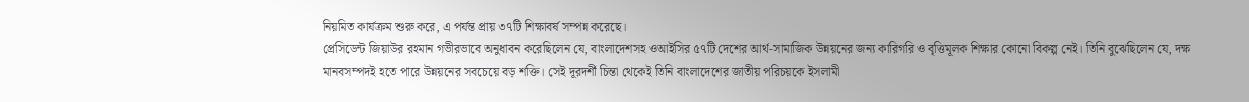নিয়মিত কার্যক্রম শুরু করে, এ পর্যন্ত প্রায় ৩৭টি শিক্ষাবর্ষ সম্পন্ন করেছে।
প্রেসিডেন্ট জিয়াউর রহমান গভীরভাবে অনুধাবন করেছিলেন যে, বাংলাদেশসহ ওআইসির ৫৭টি দেশের আর্থ-সামাজিক উন্নয়নের জন্য কারিগরি ও বৃত্তিমূলক শিক্ষার কোনো বিকল্প নেই। তিনি বুঝেছিলেন যে, দক্ষ মানবসম্পদই হতে পারে উন্নয়নের সবচেয়ে বড় শক্তি। সেই দূরদর্শী চিন্তা থেকেই তিনি বাংলাদেশের জাতীয় পরিচয়কে ইসলামী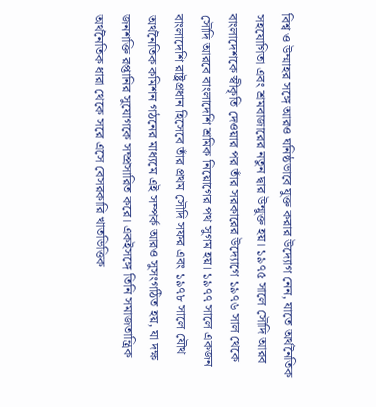বিশ্ব ও উম্মাহর সঙ্গে আরও ঘনিষ্ঠভাবে যুক্ত করার উদ্যোগ নেন, যাতে অর্থনৈতিক সহযোগিতা এবং শ্রমবাজারের নতুন দ্বার উন্মুক্ত হয়। ১৯৭৫ সালে সৌদি আরব বাংলাদেশকে স্বীকৃতি দেওয়ার পর তাঁর সরকারের উদ্যোগে ১৯৭৬ সাল থেকে সৌদি আরবে বাংলাদেশি শ্রমিক নিয়োগের পথ সুগম হয়। ১৯৭৭ সালে একজন বাংলাদেশি রাষ্ট্রপ্রধান হিসেবে তাঁর প্রথম সৌদি সফর এবং ১৯৭৮ সালে যৌথ অর্থনৈতিক কমিশন গঠনের মাধ্যমে এই সম্পর্ক আরও সুসংগঠিত হয়, যা দক্ষ জনশক্তি রপ্তানির সুযোগকে সম্প্রসারিত করে। একইসঙ্গে তিনি সমাজতান্ত্রিক অর্থনৈতিক ধারা থেকে সরে এসে বেসরকারি খাতভিত্তিক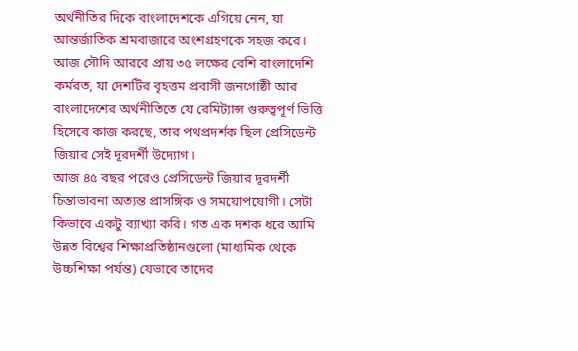অর্থনীতির দিকে বাংলাদেশকে এগিয়ে নেন, যা আন্তর্জাতিক শ্রমবাজারে অংশগ্রহণকে সহজ করে। আজ সৌদি আরবে প্রায় ৩৫ লক্ষের বেশি বাংলাদেশি কর্মরত, যা দেশটির বৃহত্তম প্রবাসী জনগোষ্ঠী আর বাংলাদেশের অর্থনীতিতে যে রেমিট্যান্স গুরুত্বপূর্ণ ভিত্তি হিসেবে কাজ করছে, তার পথপ্রদর্শক ছিল প্রেসিডেন্ট জিয়ার সেই দূরদর্শী উদ্যোগ।
আজ ৪৫ বছর পরেও প্রেসিডেন্ট জিয়ার দূরদর্শী চিন্তাভাবনা অত্যন্ত প্রাসঙ্গিক ও সময়োপযোগী। সেটা কিভাবে একটু ব্যাখ্যা করি। গত এক দশক ধরে আমি উন্নত বিশ্বের শিক্ষাপ্রতিষ্ঠানগুলো (মাধ্যমিক থেকে উচ্চশিক্ষা পর্যন্ত) যেভাবে তাদের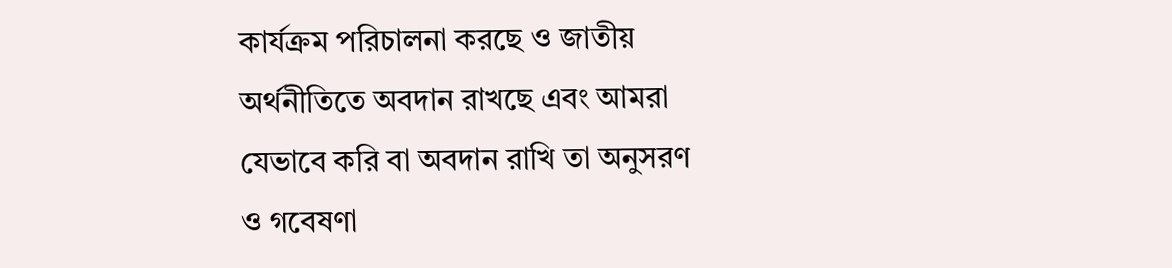কার্যক্রম পরিচালনা করছে ও জাতীয় অর্থনীতিতে অবদান রাখছে এবং আমরা যেভাবে করি বা অবদান রাখি তা অনুসরণ ও গবেষণা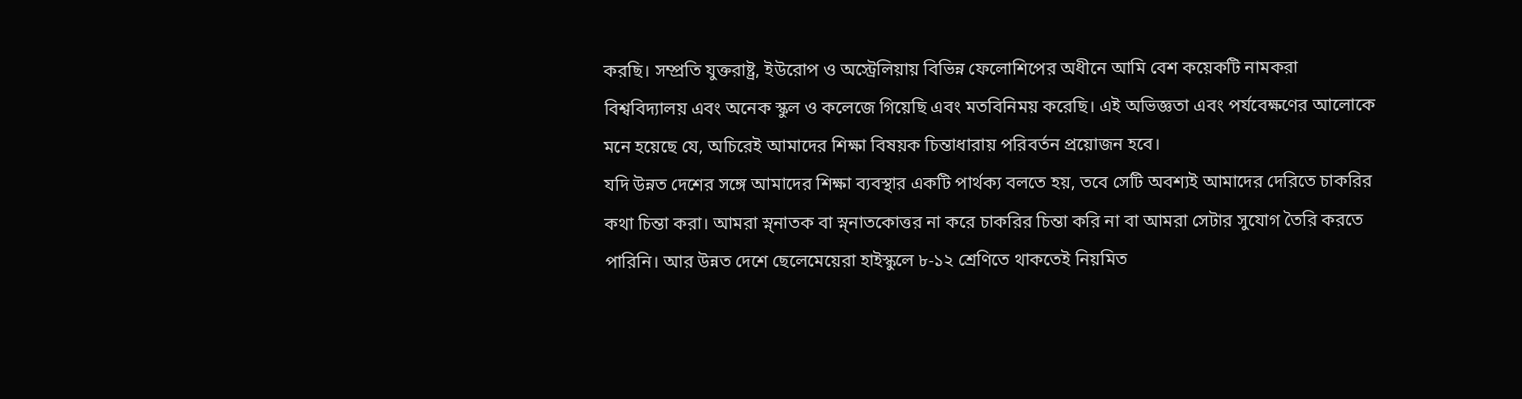করছি। সম্প্রতি যুক্তরাষ্ট্র, ইউরোপ ও অস্ট্রেলিয়ায় বিভিন্ন ফেলোশিপের অধীনে আমি বেশ কয়েকটি নামকরা বিশ্ববিদ্যালয় এবং অনেক স্কুল ও কলেজে গিয়েছি এবং মতবিনিময় করেছি। এই অভিজ্ঞতা এবং পর্যবেক্ষণের আলোকে মনে হয়েছে যে, অচিরেই আমাদের শিক্ষা বিষয়ক চিন্তাধারায় পরিবর্তন প্রয়োজন হবে।
যদি উন্নত দেশের সঙ্গে আমাদের শিক্ষা ব্যবস্থার একটি পার্থক্য বলতে হয়, তবে সেটি অবশ্যই আমাদের দেরিতে চাকরির কথা চিন্তা করা। আমরা স্ন্নাতক বা স্ন্নাতকোত্তর না করে চাকরির চিন্তা করি না বা আমরা সেটার সুযোগ তৈরি করতে পারিনি। আর উন্নত দেশে ছেলেমেয়েরা হাইস্কুলে ৮-১২ শ্রেণিতে থাকতেই নিয়মিত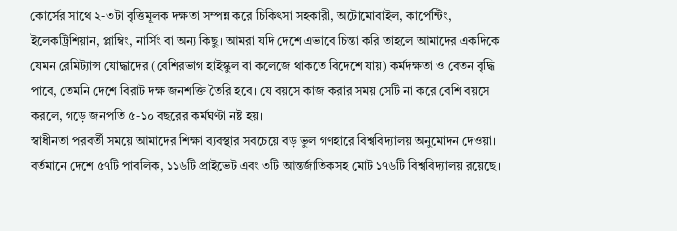কোর্সের সাথে ২-৩টা বৃত্তিমূলক দক্ষতা সম্পন্ন করে চিকিৎসা সহকারী, অটোমোবাইল, কার্পেন্টিং, ইলেকট্রিশিয়ান, প্লাম্বিং, নার্সিং বা অন্য কিছু। আমরা যদি দেশে এভাবে চিন্তা করি তাহলে আমাদের একদিকে যেমন রেমিট্যান্স যোদ্ধাদের (বেশিরভাগ হাইস্কুল বা কলেজে থাকতে বিদেশে যায়) কর্মদক্ষতা ও বেতন বৃদ্ধি পাবে, তেমনি দেশে বিরাট দক্ষ জনশক্তি তৈরি হবে। যে বয়সে কাজ করার সময় সেটি না করে বেশি বয়সে করলে, গড়ে জনপতি ৫-১০ বছরের কর্মঘণ্টা নষ্ট হয়।
স্বাধীনতা পরবর্তী সময়ে আমাদের শিক্ষা ব্যবস্থার সবচেয়ে বড় ভুল গণহারে বিশ্ববিদ্যালয় অনুমোদন দেওয়া। বর্তমানে দেশে ৫৭টি পাবলিক, ১১৬টি প্রাইভেট এবং ৩টি আন্তর্জাতিকসহ মোট ১৭৬টি বিশ্ববিদ্যালয় রয়েছে।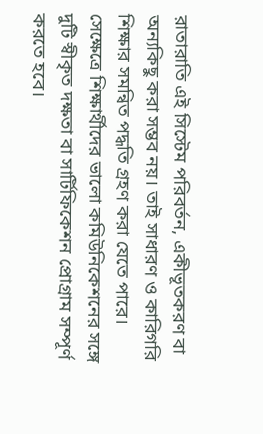রাতারাতি এই সিস্টেম পরিবর্তন, একীভূতকরণ বা অন্যকিছু করা সম্ভব নয়। তাই সাধারণ ও কারিগরি শিক্ষার সমন্বিত পদ্ধতি গ্রহণ করা যেতে পারে। সেক্ষেত্রে শিক্ষার্থীদের ভালো কমিউনিকেশনের সঙ্গে দুটি স্বীকৃত দক্ষতা বা সার্টিফিকেশন প্রোগ্রাম সম্পূর্ণ করতে হবে।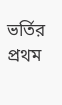ভর্তির প্রথম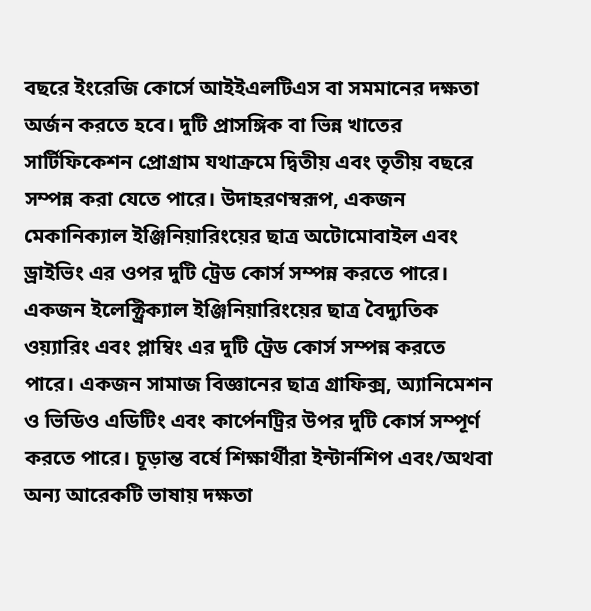বছরে ইংরেজি কোর্সে আইইএলটিএস বা সমমানের দক্ষতা অর্জন করতে হবে। দুটি প্রাসঙ্গিক বা ভিন্ন খাতের সার্টিফিকেশন প্রোগ্রাম যথাক্রমে দ্বিতীয় এবং তৃতীয় বছরে সম্পন্ন করা যেতে পারে। উদাহরণস্বরূপ, একজন মেকানিক্যাল ইঞ্জিনিয়ারিংয়ের ছাত্র অটোমোবাইল এবং ড্রাইভিং এর ওপর দুটি ট্রেড কোর্স সম্পন্ন করতে পারে। একজন ইলেক্ট্রিক্যাল ইঞ্জিনিয়ারিংয়ের ছাত্র বৈদ্যুতিক ওয়্যারিং এবং প্লাম্বিং এর দুটি ট্রেড কোর্স সম্পন্ন করতে পারে। একজন সামাজ বিজ্ঞানের ছাত্র গ্রাফিক্স, অ্যানিমেশন ও ভিডিও এডিটিং এবং কার্পেনট্রির উপর দুটি কোর্স সম্পূর্ণ করতে পারে। চূড়ান্ত বর্ষে শিক্ষার্থীরা ইন্টার্নশিপ এবং/অথবা অন্য আরেকটি ভাষায় দক্ষতা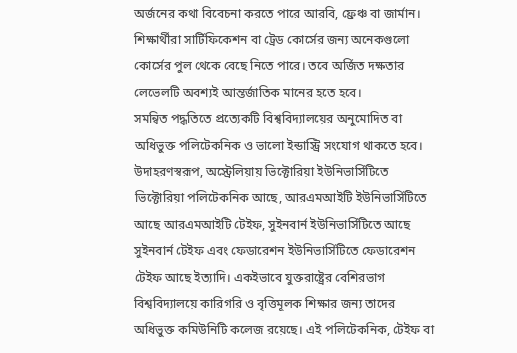অর্জনের কথা বিবেচনা করতে পারে আরবি, ফ্রেঞ্চ বা জার্মান। শিক্ষার্থীরা সার্টিফিকেশন বা ট্রেড কোর্সের জন্য অনেকগুলো কোর্সের পুল থেকে বেছে নিতে পারে। তবে অর্জিত দক্ষতার লেভেলটি অবশ্যই আন্তর্জাতিক মানের হতে হবে।
সমন্বিত পদ্ধতিতে প্রত্যেকটি বিশ্ববিদ্যালয়ের অনুমোদিত বা অধিভুক্ত পলিটেকনিক ও ভালো ইন্ডাস্ট্রি সংযোগ থাকতে হবে। উদাহরণস্বরূপ, অস্ট্রেলিয়ায় ভিক্টোরিয়া ইউনিভার্সিটিতে ভিক্টোরিয়া পলিটেকনিক আছে, আরএমআইটি ইউনিভার্সিটিতে আছে আরএমআইটি টেইফ, সুইনবার্ন ইউনিভার্সিটিতে আছে সুইনবার্ন টেইফ এবং ফেডারেশন ইউনিভার্সিটিতে ফেডারেশন টেইফ আছে ইত্যাদি। একইভাবে যুক্তরাষ্ট্রের বেশিরভাগ বিশ্ববিদ্যালয়ে কারিগরি ও বৃত্তিমূলক শিক্ষার জন্য তাদের অধিভুক্ত কমিউনিটি কলেজ রয়েছে। এই পলিটেকনিক, টেইফ বা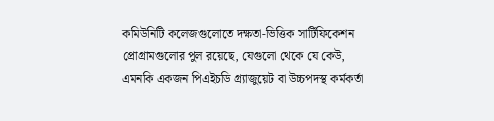কমিউনিটি কলেজগুলোতে দক্ষতা-ভিত্তিক সার্টিফিকেশন প্রোগ্রামগুলোর পুল রয়েছে, যেগুলো থেকে যে কেউ, এমনকি একজন পিএইচডি গ্র্যাজুয়েট বা উচ্চপদস্থ কর্মকর্তা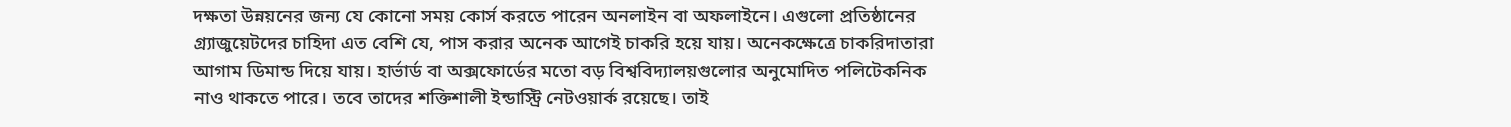দক্ষতা উন্নয়নের জন্য যে কোনো সময় কোর্স করতে পারেন অনলাইন বা অফলাইনে। এগুলো প্রতিষ্ঠানের গ্র্যাজুয়েটদের চাহিদা এত বেশি যে, পাস করার অনেক আগেই চাকরি হয়ে যায়। অনেকক্ষেত্রে চাকরিদাতারা আগাম ডিমান্ড দিয়ে যায়। হার্ভার্ড বা অক্সফোর্ডের মতো বড় বিশ্ববিদ্যালয়গুলোর অনুমোদিত পলিটেকনিক নাও থাকতে পারে। তবে তাদের শক্তিশালী ইন্ডাস্ট্রি নেটওয়ার্ক রয়েছে। তাই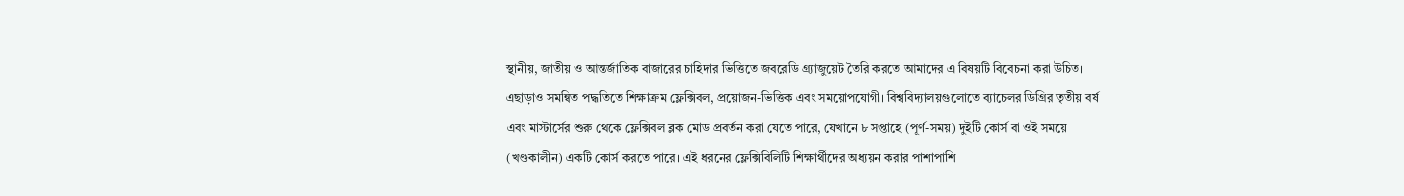স্থানীয়, জাতীয় ও আন্তর্জাতিক বাজারের চাহিদার ভিত্তিতে জবরেডি গ্র্যাজুয়েট তৈরি করতে আমাদের এ বিষয়টি বিবেচনা করা উচিত।
এছাড়াও সমন্বিত পদ্ধতিতে শিক্ষাক্রম ফ্লেক্সিবল, প্রয়োজন-ভিত্তিক এবং সময়োপযোগী। বিশ্ববিদ্যালয়গুলোতে ব্যাচেলর ডিগ্রির তৃতীয় বর্ষ এবং মাস্টার্সের শুরু থেকে ফ্লেক্সিবল ব্লক মোড প্রবর্তন করা যেতে পারে, যেখানে ৮ সপ্তাহে (পূর্ণ-সময়) দুইটি কোর্স বা ওই সময়ে (খণ্ডকালীন) একটি কোর্স করতে পারে। এই ধরনের ফ্লেক্সিবিলিটি শিক্ষার্থীদের অধ্যয়ন করার পাশাপাশি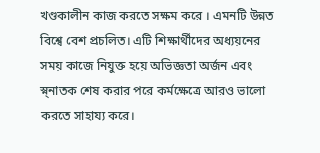খণ্ডকালীন কাজ করতে সক্ষম করে । এমনটি উন্নত বিশ্বে বেশ প্রচলিত। এটি শিক্ষার্থীদের অধ্যয়নের সময় কাজে নিযুক্ত হয়ে অভিজ্ঞতা অর্জন এবং স্ন্নাতক শেষ করার পরে কর্মক্ষেত্রে আরও ভালো করতে সাহায্য করে।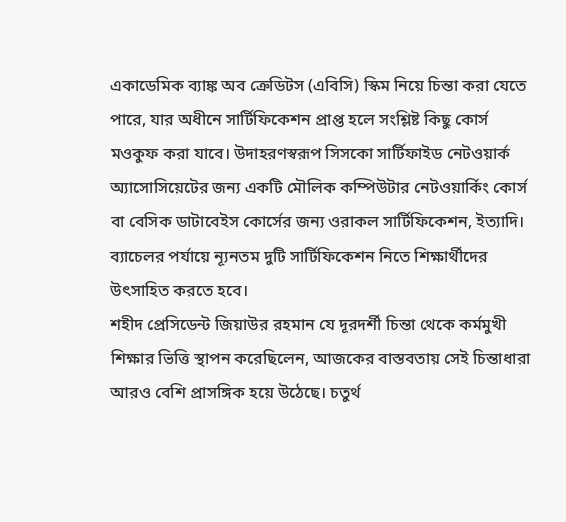একাডেমিক ব্যাঙ্ক অব ক্রেডিটস (এবিসি) স্কিম নিয়ে চিন্তা করা যেতে পারে, যার অধীনে সার্টিফিকেশন প্রাপ্ত হলে সংশ্লিষ্ট কিছু কোর্স মওকুফ করা যাবে। উদাহরণস্বরূপ সিসকো সার্টিফাইড নেটওয়ার্ক অ্যাসোসিয়েটের জন্য একটি মৌলিক কম্পিউটার নেটওয়ার্কিং কোর্স বা বেসিক ডাটাবেইস কোর্সের জন্য ওরাকল সার্টিফিকেশন, ইত্যাদি। ব্যাচেলর পর্যায়ে ন্যূনতম দুটি সার্টিফিকেশন নিতে শিক্ষার্থীদের উৎসাহিত করতে হবে।
শহীদ প্রেসিডেন্ট জিয়াউর রহমান যে দূরদর্শী চিন্তা থেকে কর্মমুখী শিক্ষার ভিত্তি স্থাপন করেছিলেন, আজকের বাস্তবতায় সেই চিন্তাধারা আরও বেশি প্রাসঙ্গিক হয়ে উঠেছে। চতুর্থ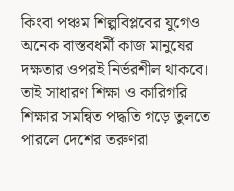কিংবা পঞ্চম শিল্পবিপ্লবের যুগেও অনেক বাস্তবধর্মী কাজ মানুষের দক্ষতার ওপরই নির্ভরশীল থাকবে। তাই সাধারণ শিক্ষা ও কারিগরি শিক্ষার সমন্বিত পদ্ধতি গড়ে তুলতে পারলে দেশের তরুণরা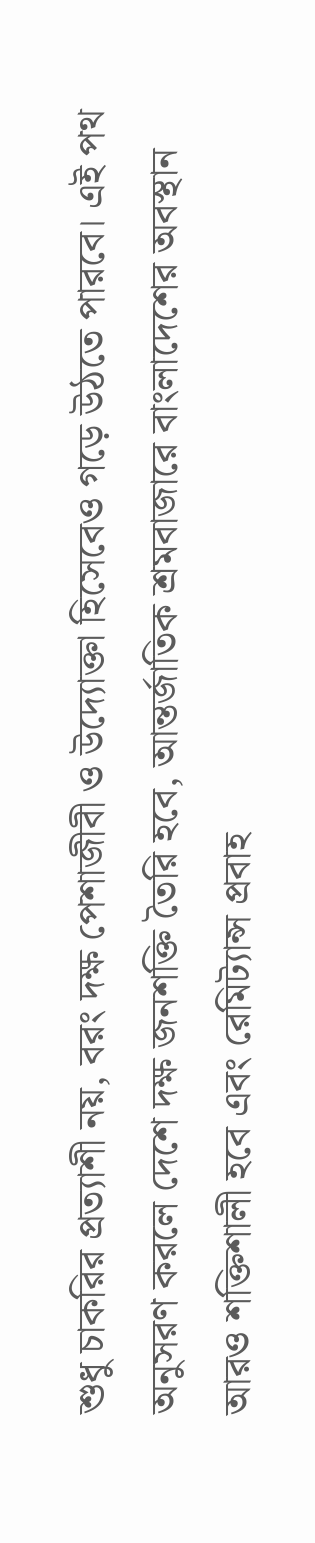শুধু চাকরির প্রত্যাশী নয়, বরং দক্ষ পেশাজীবী ও উদ্যোক্তা হিসেবেও গড়ে উঠতে পারবে। এই পথ অনুসরণ করলে দেশে দক্ষ জনশক্তি তৈরি হবে, আন্তর্জাতিক শ্রমবাজারে বাংলাদেশের অবস্থান আরও শক্তিশালী হবে এবং রেমিট্যান্স প্রবাহ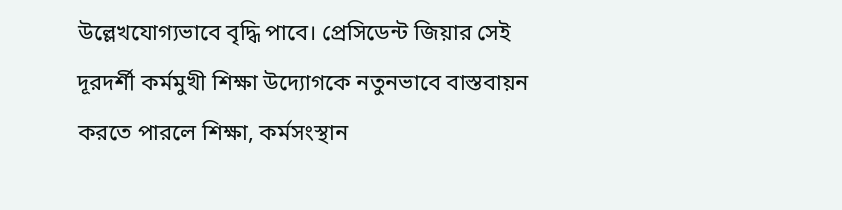উল্লেখযোগ্যভাবে বৃদ্ধি পাবে। প্রেসিডেন্ট জিয়ার সেই দূরদর্শী কর্মমুখী শিক্ষা উদ্যোগকে নতুনভাবে বাস্তবায়ন করতে পারলে শিক্ষা, কর্মসংস্থান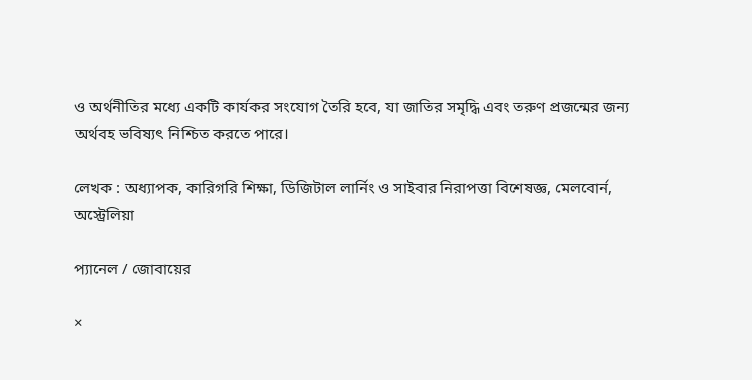ও অর্থনীতির মধ্যে একটি কার্যকর সংযোগ তৈরি হবে, যা জাতির সমৃদ্ধি এবং তরুণ প্রজন্মের জন্য অর্থবহ ভবিষ্যৎ নিশ্চিত করতে পারে।

লেখক : অধ্যাপক, কারিগরি শিক্ষা, ডিজিটাল লার্নিং ও সাইবার নিরাপত্তা বিশেষজ্ঞ, মেলবোর্ন, অস্ট্রেলিয়া

প্যানেল / জোবায়ের

×